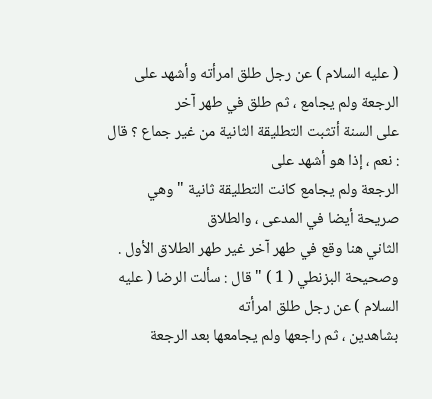( عليه السلام ) عن رجل طلق امرأته وأشهد على الرجعة ولم يجامع ، ثم طلق في طهر آخر
على السنة أتثبت التطليقة الثانية من غير جماع ؟ قال : نعم ، إذا هو أشهد على
الرجعة ولم يجامع كانت التطليقة ثانية " وهي صريحة أيضا في المدعى ، والطلاق
الثاني هنا وقع في طهر آخر غير طهر الطلاق الأول .
وصحيحة البزنطي ( 1 ) " قال : سألت الرضا ( عليه السلام ) عن رجل طلق امرأته
بشاهدين ، ثم راجعها ولم يجامعها بعد الرجعة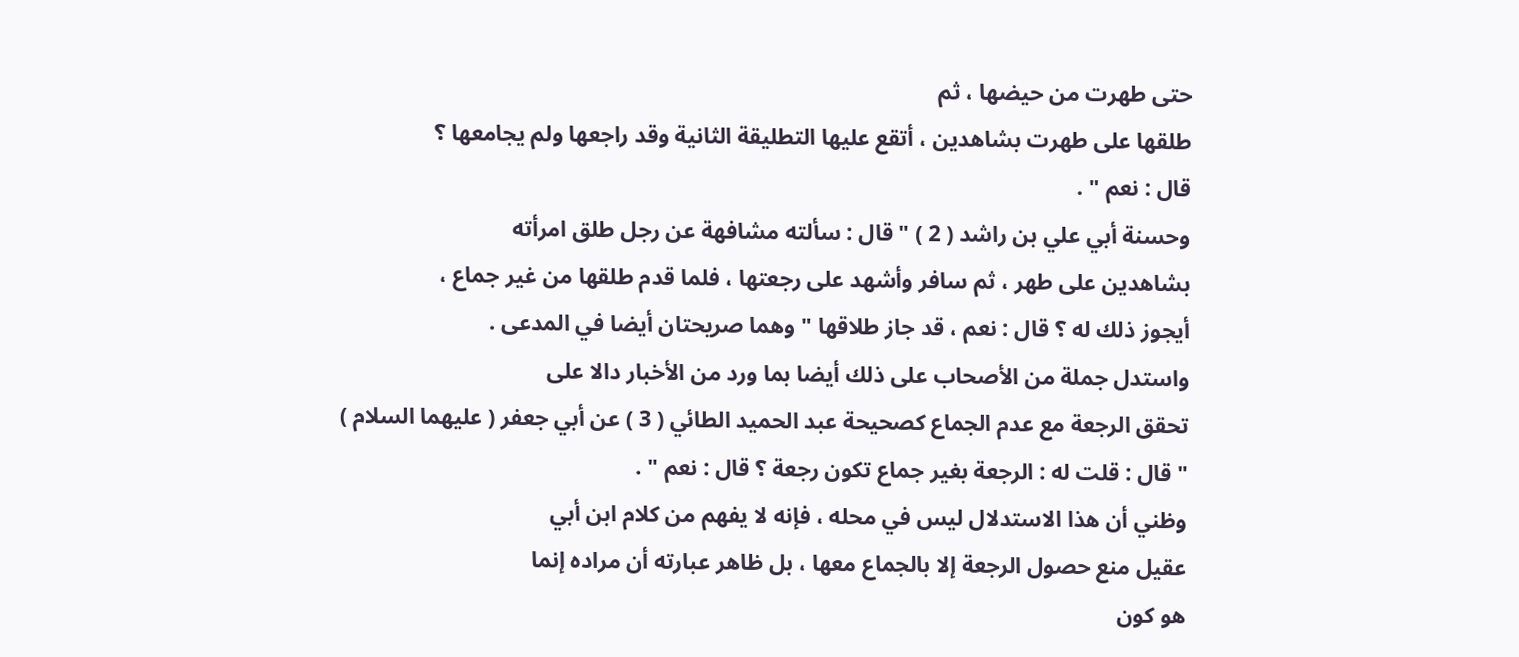حتى طهرت من حيضها ، ثم
طلقها على طهرت بشاهدين ، أتقع عليها التطليقة الثانية وقد راجعها ولم يجامعها ؟
قال : نعم " .
وحسنة أبي علي بن راشد ( 2 ) " قال : سألته مشافهة عن رجل طلق امرأته
بشاهدين على طهر ، ثم سافر وأشهد على رجعتها ، فلما قدم طلقها من غير جماع ،
أيجوز ذلك له ؟ قال : نعم ، قد جاز طلاقها " وهما صريحتان أيضا في المدعى .
واستدل جملة من الأصحاب على ذلك أيضا بما ورد من الأخبار دالا على
تحقق الرجعة مع عدم الجماع كصحيحة عبد الحميد الطائي ( 3 ) عن أبي جعفر ( عليهما السلام )
" قال : قلت له : الرجعة بغير جماع تكون رجعة ؟ قال : نعم " .
وظني أن هذا الاستدلال ليس في محله ، فإنه لا يفهم من كلام ابن أبي
عقيل منع حصول الرجعة إلا بالجماع معها ، بل ظاهر عبارته أن مراده إنما
هو كون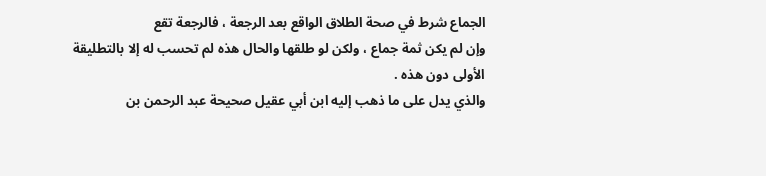الجماع شرط في صحة الطلاق الواقع بعد الرجعة ، فالرجعة تقع
وإن لم يكن ثمة جماع ، ولكن لو طلقها والحال هذه لم تحسب له إلا بالتطليقة
الأولى دون هذه .
والذي يدل على ما ذهب إليه ابن أبي عقيل صحيحة عبد الرحمن بن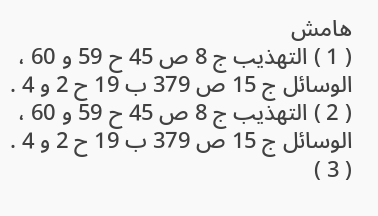هامش
( 1 ) التهذيب ج 8 ص 45 ح 59 و 60 ، الوسائل ج 15 ص 379 ب 19 ح 2 و 4 .
( 2 ) التهذيب ج 8 ص 45 ح 59 و 60 ، الوسائل ج 15 ص 379 ب 19 ح 2 و 4 .
( 3 )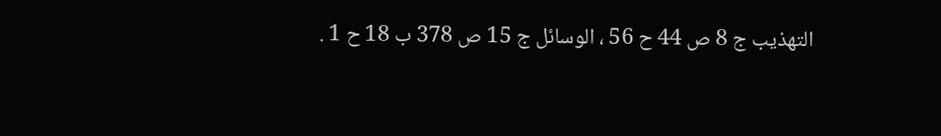التهذيب ج 8 ص 44 ح 56 ، الوسائل ج 15 ص 378 ب 18 ح 1 .